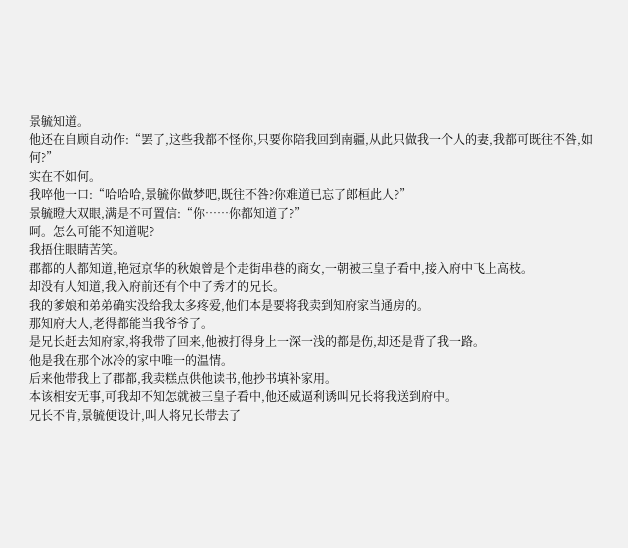景毓知道。
他还在自顾自动作:“罢了,这些我都不怪你,只要你陪我回到南疆,从此只做我一个人的妻,我都可既往不咎,如何?”
实在不如何。
我啐他一口:“哈哈哈,景毓你做梦吧,既往不咎?你难道已忘了郎桓此人?”
景毓瞪大双眼,满是不可置信:“你……你都知道了?”
呵。怎么可能不知道呢?
我捂住眼睛苦笑。
郡都的人都知道,艳冠京华的秋娘曾是个走街串巷的商女,一朝被三皇子看中,接入府中飞上高枝。
却没有人知道,我入府前还有个中了秀才的兄长。
我的爹娘和弟弟确实没给我太多疼爱,他们本是要将我卖到知府家当通房的。
那知府大人,老得都能当我爷爷了。
是兄长赶去知府家,将我带了回来,他被打得身上一深一浅的都是伤,却还是背了我一路。
他是我在那个冰冷的家中唯一的温情。
后来他带我上了郡都,我卖糕点供他读书,他抄书填补家用。
本该相安无事,可我却不知怎就被三皇子看中,他还威逼利诱叫兄长将我送到府中。
兄长不肯,景毓便设计,叫人将兄长带去了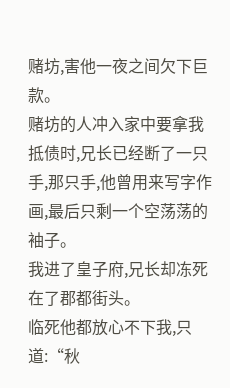赌坊,害他一夜之间欠下巨款。
赌坊的人冲入家中要拿我抵债时,兄长已经断了一只手,那只手,他曾用来写字作画,最后只剩一个空荡荡的袖子。
我进了皇子府,兄长却冻死在了郡都街头。
临死他都放心不下我,只道:“秋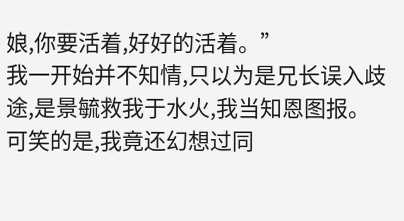娘,你要活着,好好的活着。”
我一开始并不知情,只以为是兄长误入歧途,是景毓救我于水火,我当知恩图报。
可笑的是,我竟还幻想过同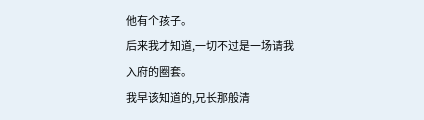他有个孩子。
后来我才知道,一切不过是一场请我入府的圈套。
我早该知道的,兄长那般清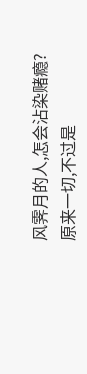风霁月的人,怎会沾染赌瘾?
原来一切,不过是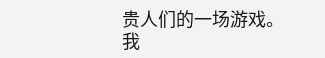贵人们的一场游戏。
我